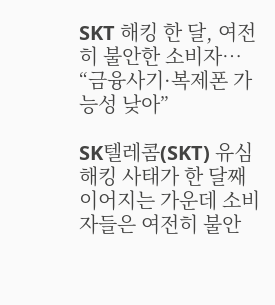SKT 해킹 한 달, 여전히 불안한 소비자… “금융사기·복제폰 가능성 낮아”

SK텔레콤(SKT) 유심 해킹 사태가 한 달째 이어지는 가운데 소비자들은 여전히 불안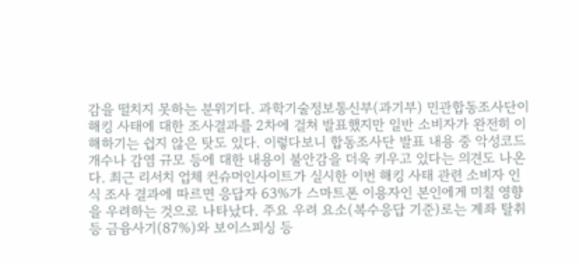감을 떨치지 못하는 분위기다. 과학기술정보통신부(과기부) 민관합동조사단이 해킹 사태에 대한 조사결과를 2차에 걸쳐 발표했지만 일반 소비자가 완전히 이해하기는 쉽지 않은 탓도 있다. 이렇다보니 합동조사단 발표 내용 중 악성코드 개수나 감염 규모 등에 대한 내용이 불안감을 더욱 키우고 있다는 의견도 나온다. 최근 리서치 업체 컨슈머인사이트가 실시한 이번 해킹 사태 관련 소비자 인식 조사 결과에 따르면 응답자 63%가 스마트폰 이용자인 본인에게 미칠 영향을 우려하는 것으로 나타났다. 주요 우려 요소(복수응답 기준)로는 계좌 탈취 등 금융사기(87%)와 보이스피싱 등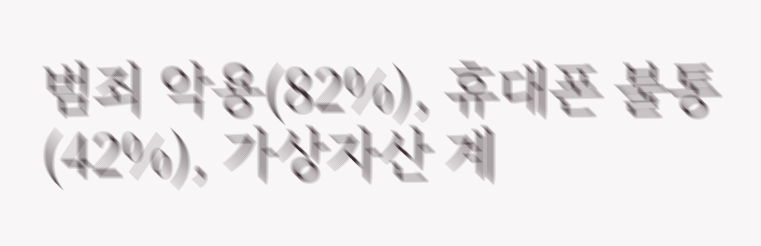범죄 악용(82%), 휴대폰 불통(42%), 가상자산 계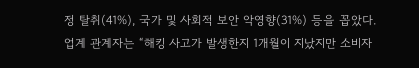정 탈취(41%), 국가 및 사회적 보안 악영향(31%) 등을 꼽았다.업계 관계자는 “해킹 사고가 발생한지 1개월이 지났지만 소비자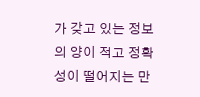가 갖고 있는 정보의 양이 적고 정확성이 떨어지는 만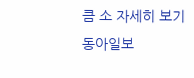큼 소 자세히 보기
동아일보